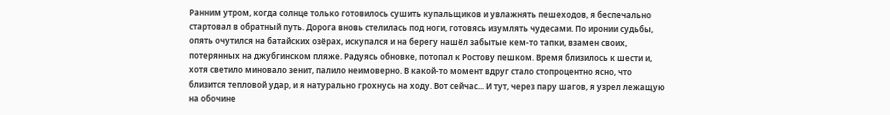Ранним утром, когда солнце только готовилось сушить купальщиков и увлажнять пешеходов, я беспечально стартовал в обратный путь. Дорога вновь стелилась под ноги, готовясь изумлять чудесами. По иронии судьбы, опять очутился на батайских озёрах, искупался и на берегу нашёл забытые кем-то тапки, взамен своих, потерянных на джубгинском пляже. Радуясь обновке, потопал к Ростову пешком. Время близилось к шести и, хотя светило миновало зенит, палило неимоверно. В какой-то момент вдруг стало стопроцентно ясно, что близится тепловой удар, и я натурально грохнусь на ходу. Вот сейчас... И тут, через пару шагов, я узрел лежащую на обочине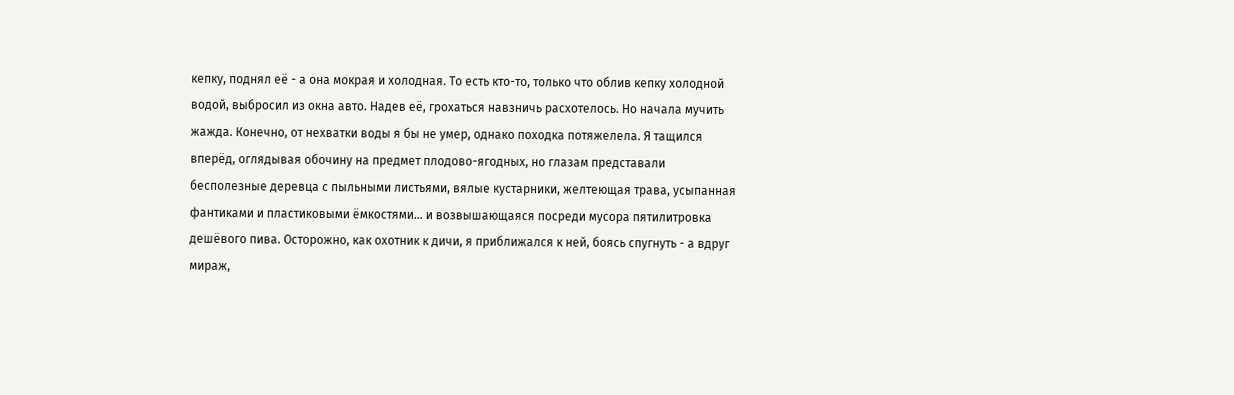кепку, поднял её - а она мокрая и холодная. То есть кто-то, только что облив кепку холодной водой, выбросил из окна авто. Надев её, грохаться навзничь расхотелось. Но начала мучить жажда. Конечно, от нехватки воды я бы не умер, однако походка потяжелела. Я тащился вперёд, оглядывая обочину на предмет плодово-ягодных, но глазам представали бесполезные деревца с пыльными листьями, вялые кустарники, желтеющая трава, усыпанная фантиками и пластиковыми ёмкостями... и возвышающаяся посреди мусора пятилитровка дешёвого пива. Осторожно, как охотник к дичи, я приближался к ней, боясь спугнуть - а вдруг мираж,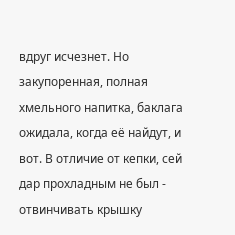вдруг исчезнет. Но закупоренная, полная хмельного напитка, баклага ожидала, когда её найдут, и вот. В отличие от кепки, сей дар прохладным не был - отвинчивать крышку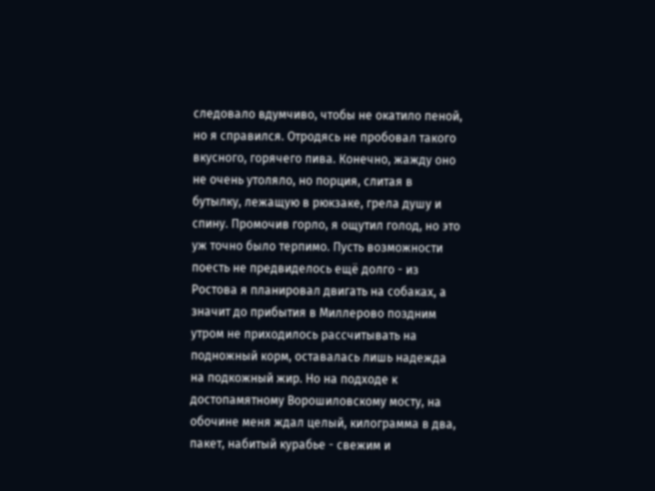следовало вдумчиво, чтобы не окатило пеной, но я справился. Отродясь не пробовал такого вкусного, горячего пива. Конечно, жажду оно не очень утоляло, но порция, слитая в бутылку, лежащую в рюкзаке, грела душу и спину. Промочив горло, я ощутил голод, но это уж точно было терпимо. Пусть возможности поесть не предвиделось ещё долго - из Ростова я планировал двигать на собаках, а значит до прибытия в Миллерово поздним утром не приходилось рассчитывать на подножный корм, оставалась лишь надежда на подкожный жир. Но на подходе к достопамятному Ворошиловскому мосту, на обочине меня ждал целый, килограмма в два, пакет, набитый курабье - свежим и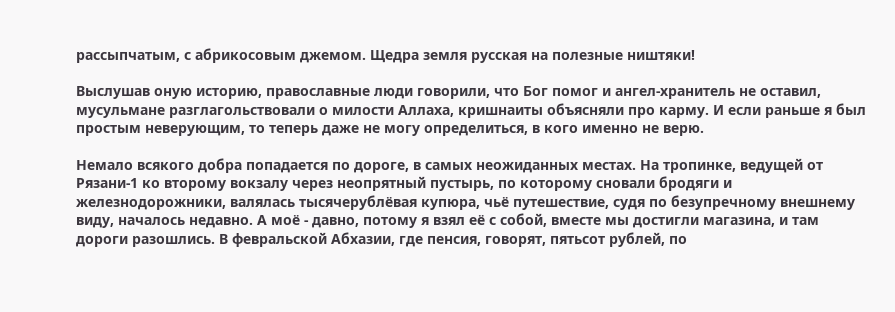рассыпчатым, с абрикосовым джемом. Щедра земля русская на полезные ништяки!

Выслушав оную историю, православные люди говорили, что Бог помог и ангел-хранитель не оставил, мусульмане разглагольствовали о милости Аллаха, кришнаиты объясняли про карму. И если раньше я был простым неверующим, то теперь даже не могу определиться, в кого именно не верю.

Немало всякого добра попадается по дороге, в самых неожиданных местах. На тропинке, ведущей от Рязани-1 ко второму вокзалу через неопрятный пустырь, по которому сновали бродяги и железнодорожники, валялась тысячерублёвая купюра, чьё путешествие, судя по безупречному внешнему виду, началось недавно. А моё - давно, потому я взял её с собой, вместе мы достигли магазина, и там дороги разошлись. В февральской Абхазии, где пенсия, говорят, пятьсот рублей, по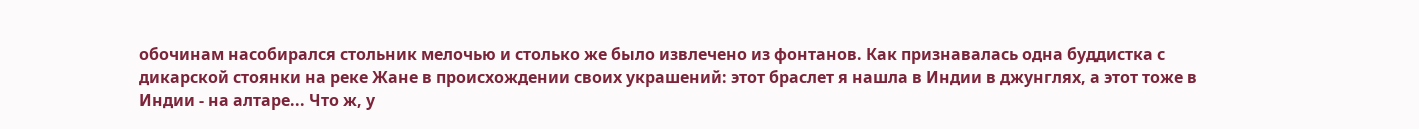обочинам насобирался стольник мелочью и столько же было извлечено из фонтанов. Как признавалась одна буддистка с дикарской стоянки на реке Жане в происхождении своих украшений: этот браслет я нашла в Индии в джунглях, а этот тоже в Индии - на алтаре... Что ж, у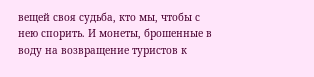вещей своя судьба, кто мы, чтобы с нею спорить. И монеты, брошенные в воду на возвращение туристов к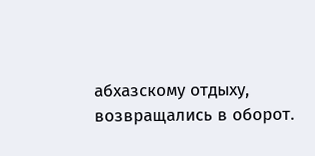абхазскому отдыху, возвращались в оборот.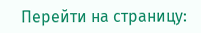Перейти на страницу: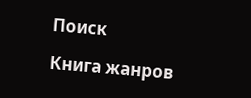Поиск

Книга жанров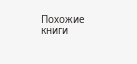Похожие книги